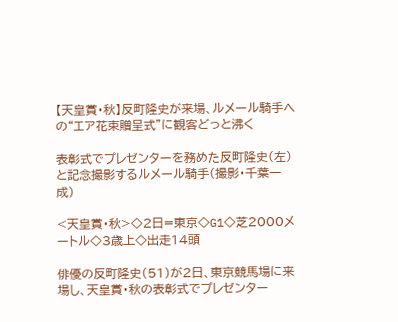【天皇賞・秋】反町隆史が来場、ルメール騎手への“エア花束贈呈式”に観客どっと沸く

表彰式でプレゼンターを務めた反町隆史(左)と記念撮影するルメール騎手(撮影・千葉一成)

<天皇賞・秋>◇2日=東京◇G1◇芝2000メートル◇3歳上◇出走14頭

俳優の反町隆史(51)が2日、東京競馬場に来場し、天皇賞・秋の表彰式でプレゼンター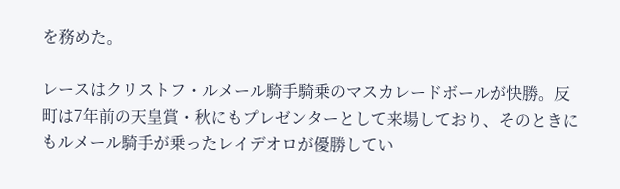を務めた。

レースはクリストフ・ルメール騎手騎乗のマスカレードボールが快勝。反町は7年前の天皇賞・秋にもプレゼンターとして来場しており、そのときにもルメール騎手が乗ったレイデオロが優勝してい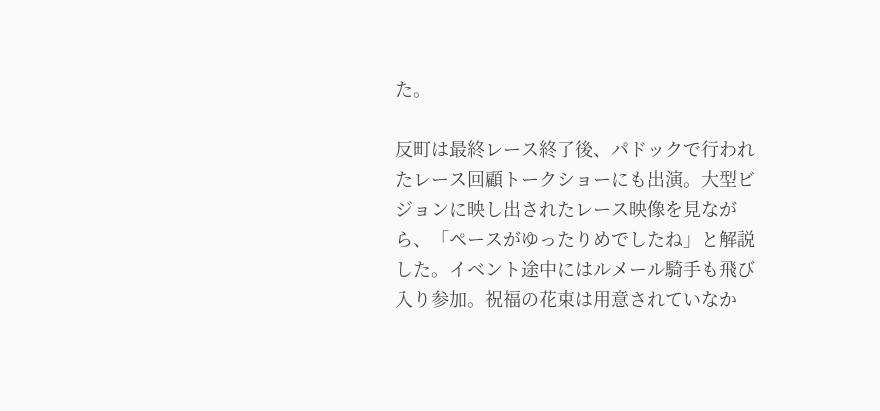た。

反町は最終レース終了後、パドックで行われたレース回顧トークショーにも出演。大型ビジョンに映し出されたレース映像を見ながら、「ペースがゆったりめでしたね」と解説した。イベント途中にはルメール騎手も飛び入り参加。祝福の花束は用意されていなか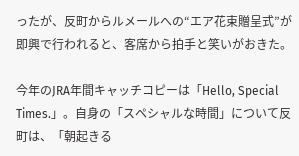ったが、反町からルメールへの“エア花束贈呈式”が即興で行われると、客席から拍手と笑いがおきた。

今年のJRA年間キャッチコピーは「Hello, Special Times.」。自身の「スペシャルな時間」について反町は、「朝起きる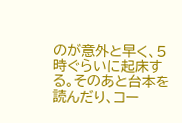のが意外と早く、5時ぐらいに起床する。そのあと台本を読んだり、コー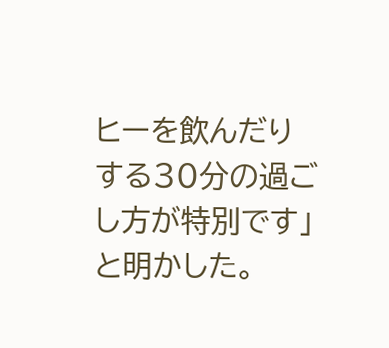ヒーを飲んだりする30分の過ごし方が特別です」と明かした。